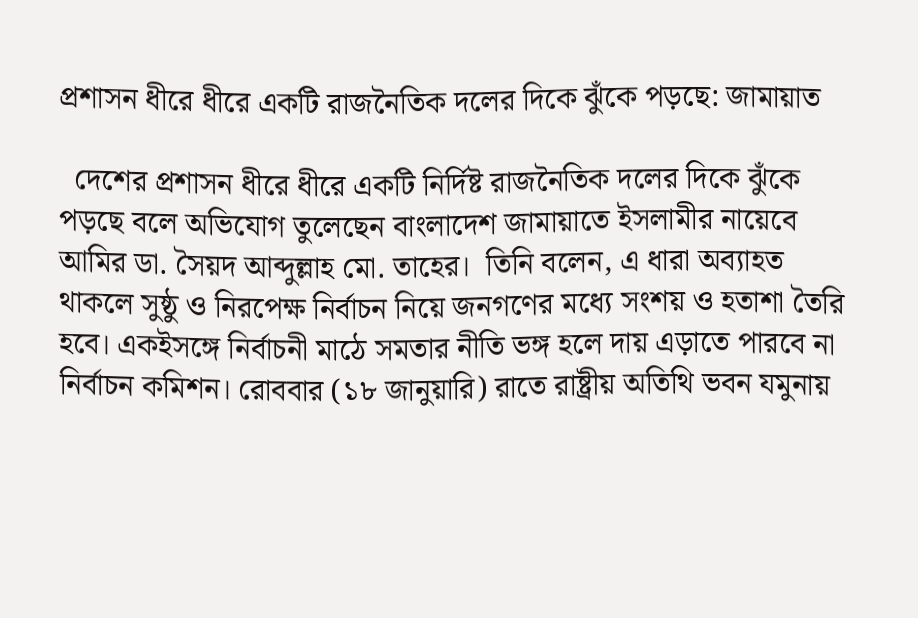প্রশাসন ধীরে ধীরে একটি রাজনৈতিক দলের দিকে ঝুঁকে পড়ছে: জামায়াত

  দেশের প্রশাসন ধীরে ধীরে একটি নির্দিষ্ট রাজনৈতিক দলের দিকে ঝুঁকে পড়ছে বলে অভিযোগ তুলেছেন বাংলাদেশ জামায়াতে ইসলামীর নায়েবে আমির ডা. সৈয়দ আব্দুল্লাহ মো. তাহের।  তিনি বলেন, এ ধারা অব্যাহত থাকলে সুষ্ঠু ও নিরপেক্ষ নির্বাচন নিয়ে জনগণের মধ্যে সংশয় ও হতাশা তৈরি হবে। একইসঙ্গে নির্বাচনী মাঠে সমতার নীতি ভঙ্গ হলে দায় এড়াতে পারবে না নির্বাচন কমিশন। রোববার (১৮ জানুয়ারি) রাতে রাষ্ট্রীয় অতিথি ভবন যমুনায়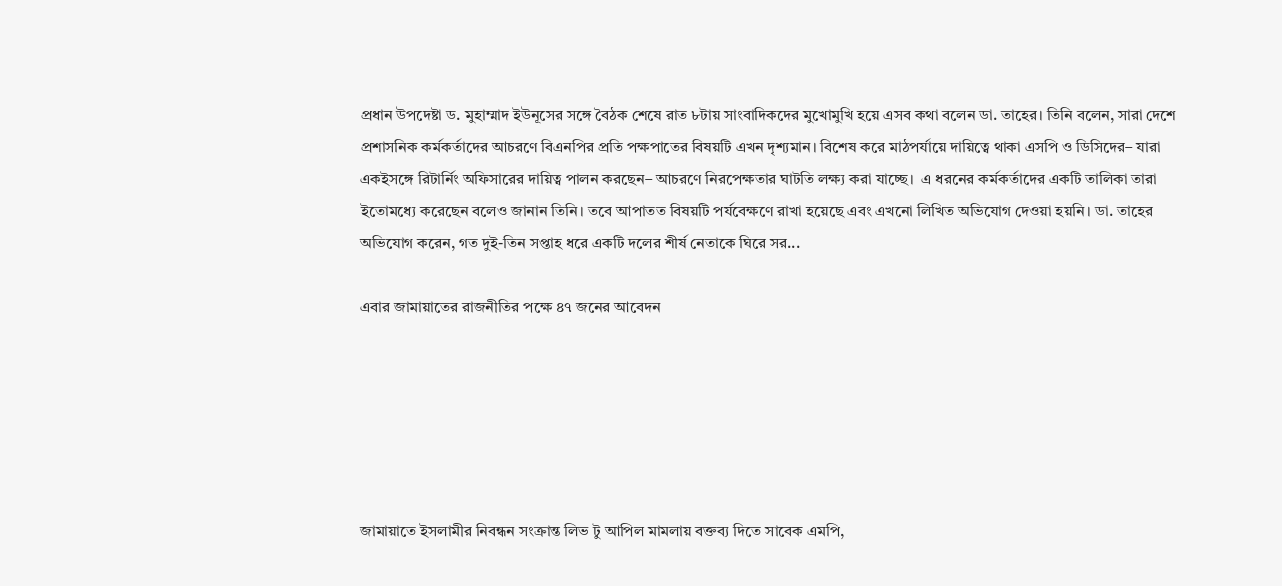প্রধান উপদেষ্টা ড. মুহাম্মাদ ইউনূসের সঙ্গে বৈঠক শেষে রাত ৮টায় সাংবাদিকদের মুখোমুখি হয়ে এসব কথা বলেন ডা. তাহের। তিনি বলেন, সারা দেশে প্রশাসনিক কর্মকর্তাদের আচরণে বিএনপির প্রতি পক্ষপাতের বিষয়টি এখন দৃশ্যমান। বিশেষ করে মাঠপর্যায়ে দায়িত্বে থাকা এসপি ও ডিসিদের– যারা একইসঙ্গে রিটার্নিং অফিসারের দায়িত্ব পালন করছেন– আচরণে নিরপেক্ষতার ঘাটতি লক্ষ্য করা যাচ্ছে।  এ ধরনের কর্মকর্তাদের একটি তালিকা তারা ইতোমধ্যে করেছেন বলেও জানান তিনি। তবে আপাতত বিষয়টি পর্যবেক্ষণে রাখা হয়েছে এবং এখনো লিখিত অভিযোগ দেওয়া হয়নি। ডা. তাহের অভিযোগ করেন, গত দুই-তিন সপ্তাহ ধরে একটি দলের শীর্ষ নেতাকে ঘিরে সর...

এবার জামায়াতের রাজনীতির পক্ষে ৪৭ জনের আবেদন






জামায়াতে ইসলামীর নিবন্ধন সংক্রান্ত লিভ টু আপিল মামলায় বক্তব্য দিতে সাবেক এমপি,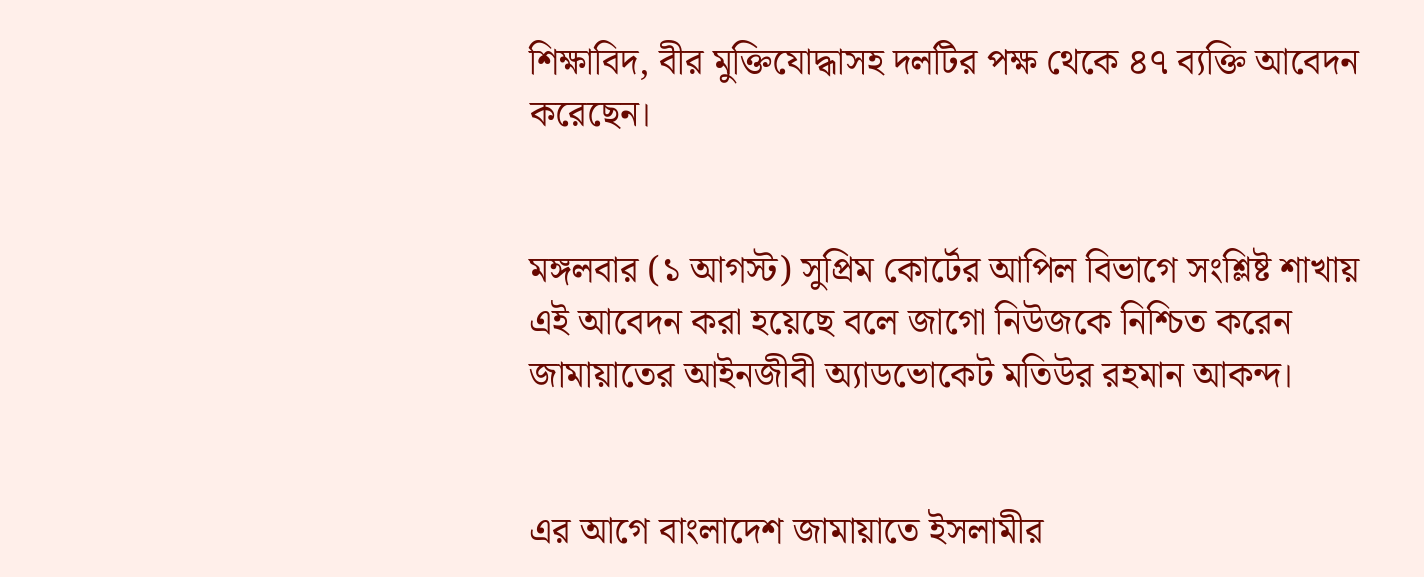শিক্ষাবিদ, বীর মুক্তিযোদ্ধাসহ দলটির পক্ষ থেকে ৪৭ ব্যক্তি আবেদন করেছেন।


মঙ্গলবার (১ আগস্ট) সুপ্রিম কোর্টের আপিল বিভাগে সংশ্লিষ্ট শাখায় এই আবেদন করা হয়েছে বলে জাগো নিউজকে নিশ্চিত করেন জামায়াতের আইনজীবী অ্যাডভোকেট মতিউর রহমান আকন্দ।


এর আগে বাংলাদেশ জামায়াতে ইসলামীর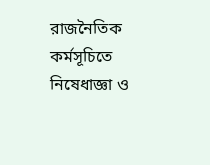রাজনৈতিক কর্মসূচিতে নিষেধাজ্ঞা ও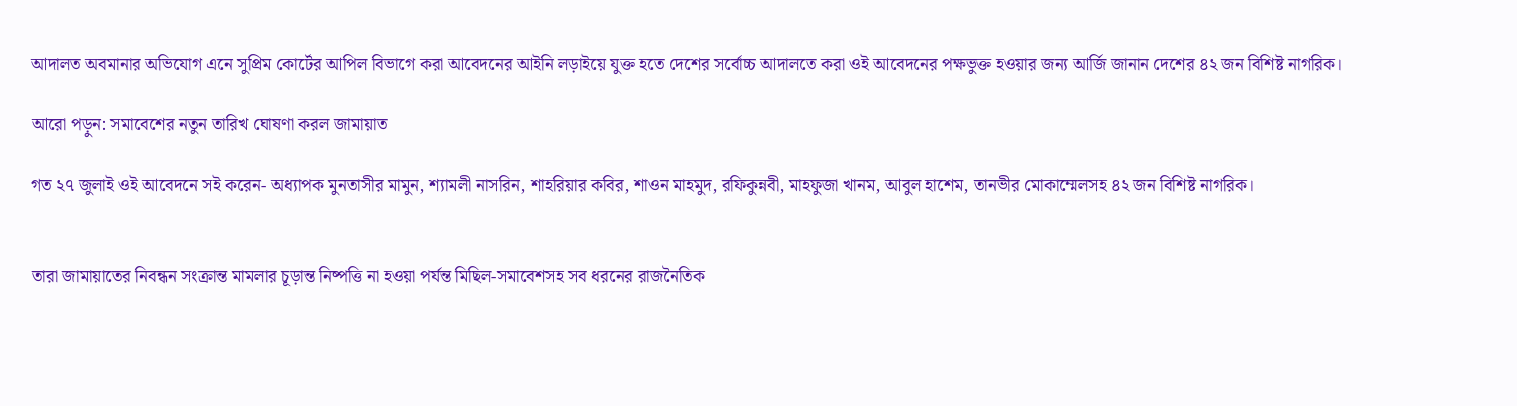আদালত অবমানার অভিযোগ এনে সুপ্রিম কোর্টের আপিল বিভাগে করা আবেদনের আইনি লড়াইয়ে যুক্ত হতে দেশের সর্বোচ্চ আদালতে করা ওই আবেদনের পক্ষভুক্ত হওয়ার জন্য আর্জি জানান দেশের ৪২ জন বিশিষ্ট নাগরিক।

আরো পড়ুন: সমাবেশের নতুন তারিখ ঘোষণা করল জামায়াত

গত ২৭ জুলাই ওই আবেদনে সই করেন- অধ্যাপক মুনতাসীর মামুন, শ্যামলী নাসরিন, শাহরিয়ার কবির, শাওন মাহমুদ, রফিকুন্নবী, মাহফুজা খানম, আবুল হাশেম, তানভীর মোকাম্মেলসহ ৪২ জন বিশিষ্ট নাগরিক।


তারা জামায়াতের নিবন্ধন সংক্রান্ত মামলার চূড়ান্ত নিষ্পত্তি না হওয়া পর্যন্ত মিছিল-সমাবেশসহ সব ধরনের রাজনৈতিক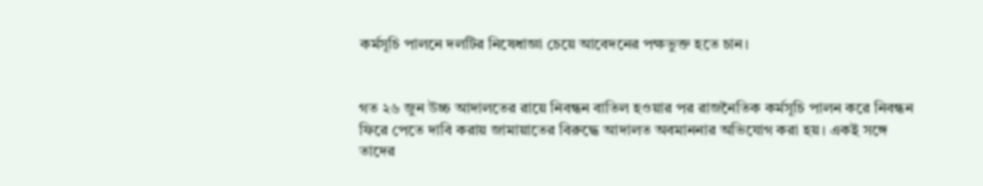কর্মসূচি পালনে দলটির নিষেধাজ্ঞা চেয়ে আবেদনের পক্ষভুক্ত হতে চান।


গত ২৬ জুন উচ্চ আদালতের রায়ে নিবন্ধন বাতিল হওয়ার পর রাজনৈতিক কর্মসূচি পালন করে নিবন্ধন ফিরে পেতে দাবি করায় জামায়াতের বিরুদ্ধে আদালত অবমাননার অভিযোগ করা হয়। একই সঙ্গে তাদের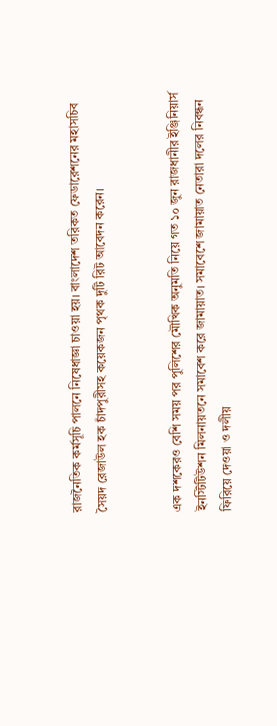রাজনৈতিক কর্মসূচি পালনে নিষেধাজ্ঞা চাওয়া হয়। বাংলাদেশ তরিকত ফেডারেশনের মহাসচিব সৈয়দ রেজাউল হক চাঁদপুরীসহ কয়েকজন পৃথক দুটি রিট আবেদন করেন।


এক দশকেরও বেশি সময় পর পুলিশের মৌখিক অনুমতি নিয়ে গত ১০ জুন রাজধানীর ইঞ্জিনিয়ার্স ইনস্টিটিউশন মিলনায়তনে সমাবেশ করে জামায়াত। সমাবেশে জামায়াত নেতারা দলের নিবন্ধন ফিরিয়ে দেওয়া ও দলীয়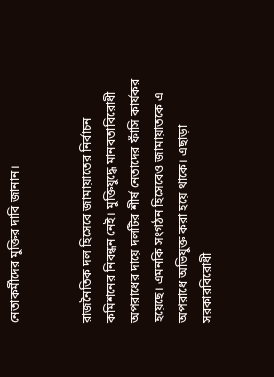নেতাকর্মীদের মুক্তির দাবি জানান।


রাজনৈতিক দল হিসেবে জামায়াতের নির্বাচন কমিশনের নিবন্ধন নেই। মুক্তিযুদ্ধে মানবতাবিরোধী অপরাধের দায়ে দলটির শীর্ষ নেতাদের ফাঁসি কার্যকর হয়েছে। এমনকি সংগঠন হিসেবেও জামায়াতকে এ অপরাধে অভিযুক্ত করা হয়ে থাকে। এছাড়া সরকারবিরোধী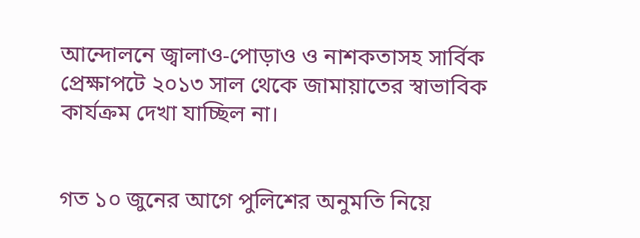আন্দোলনে জ্বালাও-পোড়াও ও নাশকতাসহ সার্বিক প্রেক্ষাপটে ২০১৩ সাল থেকে জামায়াতের স্বাভাবিক কার্যক্রম দেখা যাচ্ছিল না।


গত ১০ জুনের আগে পুলিশের অনুমতি নিয়ে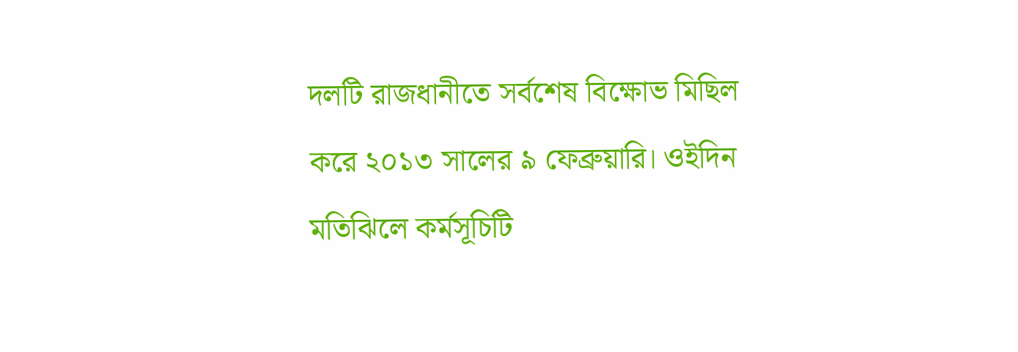দলটি রাজধানীতে সর্বশেষ বিক্ষোভ মিছিল করে ২০১৩ সালের ৯ ফেব্রুয়ারি। ওইদিন মতিঝিলে কর্মসূচিটি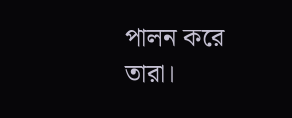পালন করে তারা।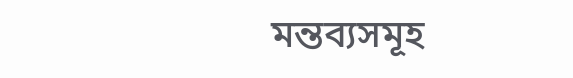মন্তব্যসমূহ